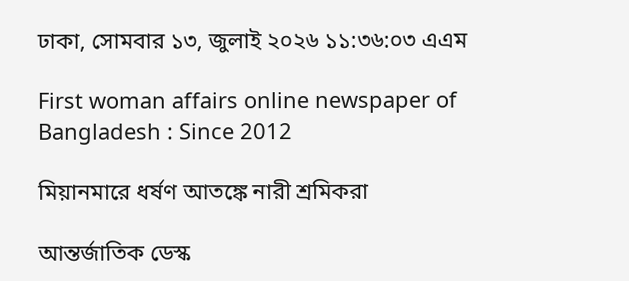ঢাকা, সোমবার ১৩, জুলাই ২০২৬ ১১:৩৬:০৩ এএম

First woman affairs online newspaper of Bangladesh : Since 2012

মিয়ানমারে ধর্ষণ আতঙ্কে নারী শ্রমিকরা

আন্তর্জাতিক ডেস্ক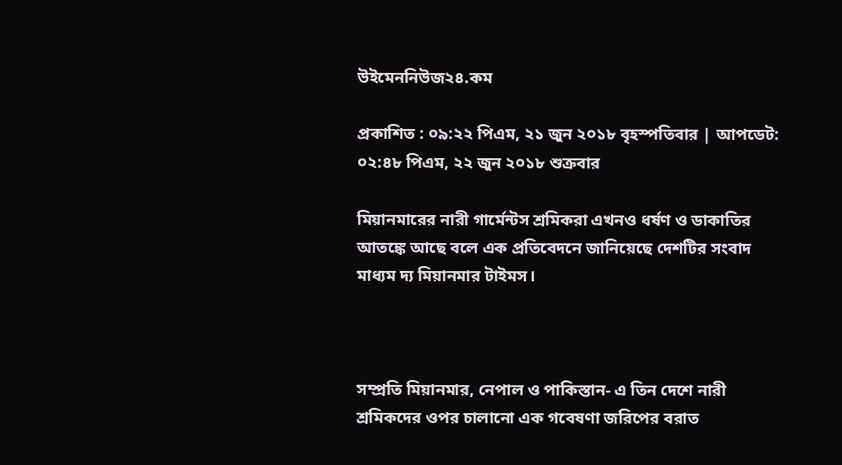উইমেননিউজ২৪.কম

প্রকাশিত : ০৯:২২ পিএম, ২১ জুন ২০১৮ বৃহস্পতিবার | আপডেট: ০২:৪৮ পিএম, ২২ জুন ২০১৮ শুক্রবার

মিয়ানমারের নারী গার্মেন্টস শ্রমিকরা এখনও ধর্ষণ ও ডাকাতির আতঙ্কে আছে বলে এক প্রতিবেদনে জানিয়েছে দেশটির সংবাদ মাধ্যম দ্য মিয়ানমার টাইমস।



সম্প্রতি মিয়ানমার, নেপাল ও পাকিস্তান- এ তিন দেশে নারী শ্রমিকদের ওপর চালানো এক গবেষণা জরিপের বরাত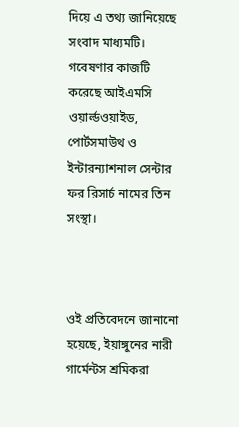দিয়ে এ তথ্য জানিয়েছে সংবাদ মাধ্যমটি। গবেষণার কাজটি করেছে আইএমসি ওয়ার্ল্ডওয়াইড, পোর্টসমাউথ ও ইন্টারন্যাশনাল সেন্টার ফর রিসার্চ নামের তিন সংস্থা।



ওই প্রতিবেদনে জানানো হয়েছে, ইয়াঙ্গুনের নারী গার্মেন্টস শ্রমিকরা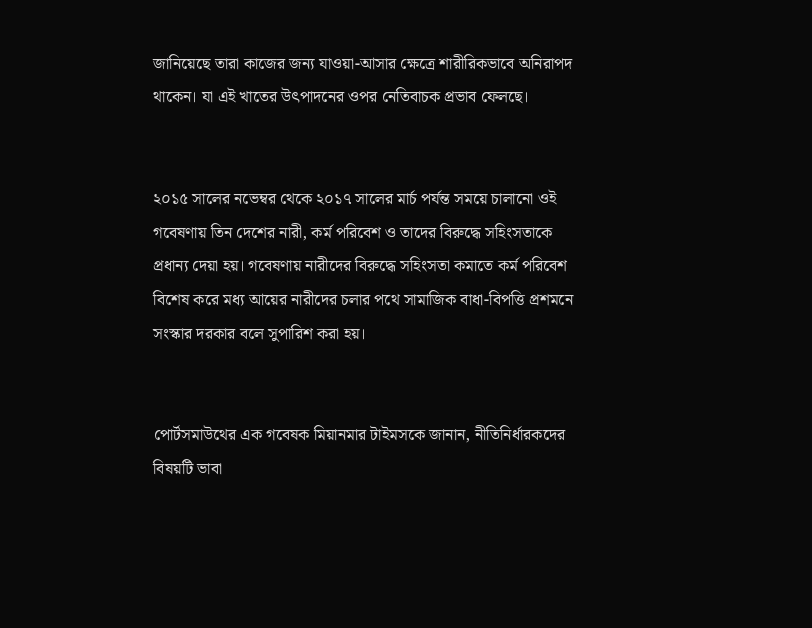জানিয়েছে তারা কাজের জন্য যাওয়া-আসার ক্ষেত্রে শারীরিকভাবে অনিরাপদ থাকেন। যা এই খাতের উৎপাদনের ওপর নেতিবাচক প্রভাব ফেলছে।


২০১৫ সালের নভেম্বর থেকে ২০১৭ সালের মার্চ পর্যন্ত সময়ে চালানো ওই গবেষণায় তিন দেশের নারী, কর্ম পরিবেশ ও তাদের বিরুদ্ধে সহিংসতাকে প্রধান্য দেয়া হয়। গবেষণায় নারীদের বিরুদ্ধে সহিংসতা কমাতে কর্ম পরিবেশ বিশেষ করে মধ্য আয়ের নারীদের চলার পথে সামাজিক বাধা-বিপত্তি প্রশমনে সংস্কার দরকার বলে সুপারিশ করা হয়।


পোর্টসমাউথের এক গবেষক মিয়ানমার টাইমসকে জানান, নীতিনির্ধারকদের বিষয়টি ভাবা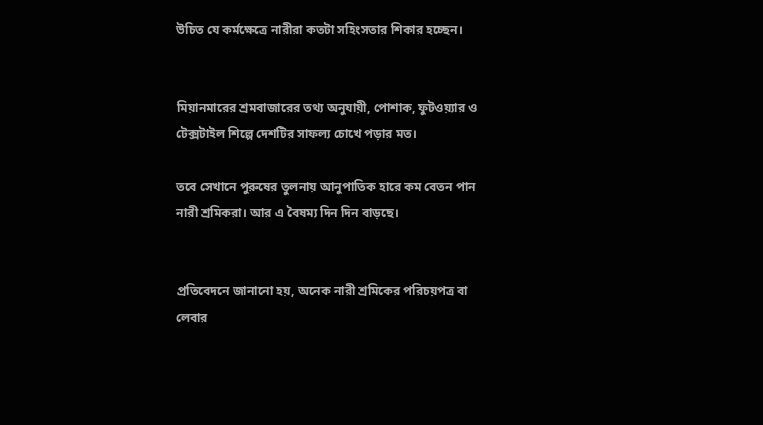উচিত যে কর্মক্ষেত্রে নারীরা কতটা সহিংসতার শিকার হচ্ছেন।


মিয়ানমারের শ্রমবাজারের তথ্য অনুযায়ী, পোশাক, ফুটওয়্যার ও টেক্সটাইল শিল্পে দেশটির সাফল্য চোখে পড়ার মত।

তবে সেখানে পুরুষের তুলনায় আনুপাতিক হারে কম বেতন পান নারী শ্রমিকরা। আর এ বৈষম্য দিন দিন বাড়ছে।


প্রতিবেদনে জানানো হয়, অনেক নারী শ্রমিকের পরিচয়পত্র বা লেবার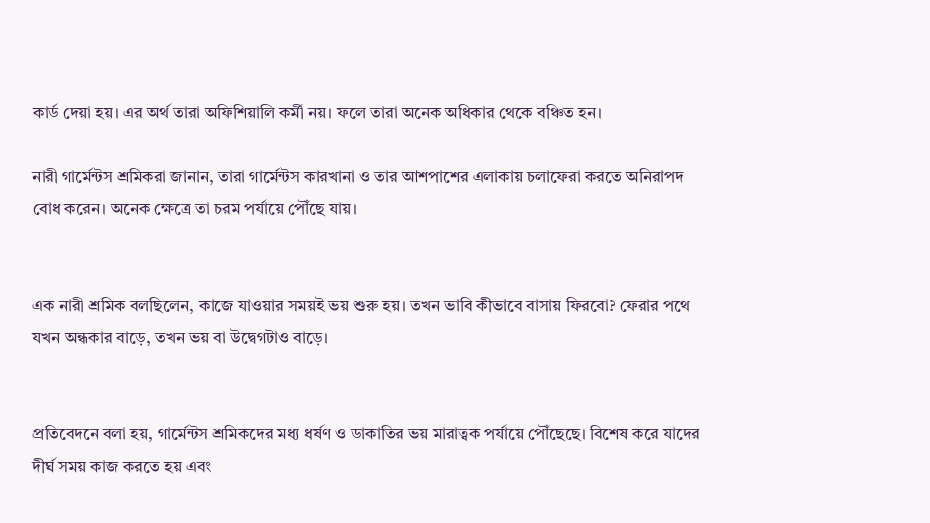কার্ড দেয়া হয়। এর অর্থ তারা অফিশিয়ালি কর্মী নয়। ফলে তারা অনেক অধিকার থেকে বঞ্চিত হন।

নারী গার্মেন্টস শ্রমিকরা জানান, তারা গার্মেন্টস কারখানা ও তার আশপাশের এলাকায় চলাফেরা করতে অনিরাপদ বোধ করেন। অনেক ক্ষেত্রে তা চরম পর্যায়ে পৌঁছে যায়।


এক নারী শ্রমিক বলছিলেন, কাজে যাওয়ার সময়ই ভয় শুরু হয়। তখন ভাবি কীভাবে বাসায় ফিরবো? ফেরার পথে যখন অন্ধকার বাড়ে, তখন ভয় বা উদ্বেগটাও বাড়ে।


প্রতিবেদনে বলা হয়, গার্মেন্টস শ্রমিকদের মধ্য ধর্ষণ ও ডাকাতির ভয় মারাত্বক পর্যায়ে পৌঁছেছে। বিশেষ করে যাদের দীর্ঘ সময় কাজ করতে হয় এবং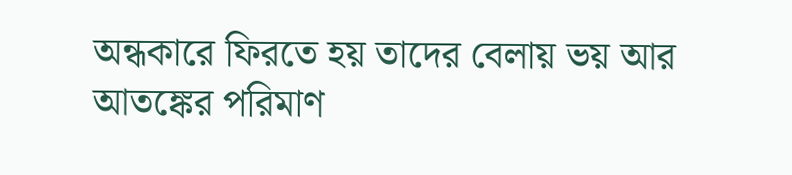অন্ধকারে ফিরতে হয় তাদের বেলায় ভয় আর আতঙ্কের পরিমাণ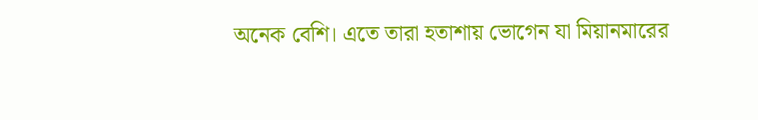অনেক বেশি। এতে তারা হতাশায় ভোগেন যা মিয়ানমারের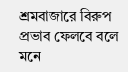শ্রমবাজারে বিরুপ প্রভাব ফেলবে বলে মনে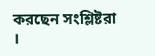করছেন সংশ্লিষ্টরা ।